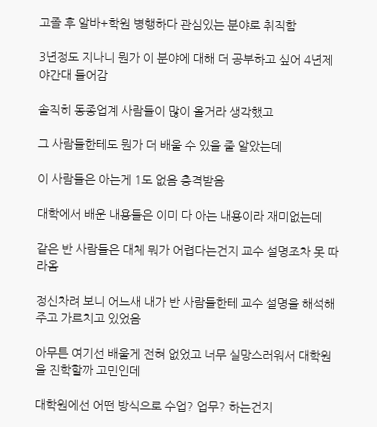고졸 후 알바+학원 병행하다 관심있는 분야로 취직함

3년정도 지나니 뭔가 이 분야에 대해 더 공부하고 싶어 4년제 야간대 들어감

솔직히 동종업계 사람들이 많이 올거라 생각했고

그 사람들한테도 뭔가 더 배울 수 있을 줄 알았는데

이 사람들은 아는게 1도 없음 충격받음

대학에서 배운 내용들은 이미 다 아는 내용이라 재미없는데

같은 반 사람들은 대체 뭐가 어렵다는건지 교수 설명조차 못 따라옴

정신차려 보니 어느새 내가 반 사람들한테 교수 설명을 해석해주고 가르치고 있었음

아무튼 여기선 배울게 전혀 없었고 너무 실망스러워서 대학원을 진학할까 고민인데

대학원에선 어떤 방식으로 수업? 업무? 하는건지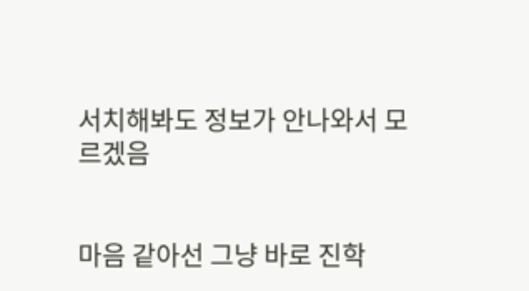서치해봐도 정보가 안나와서 모르겠음


마음 같아선 그냥 바로 진학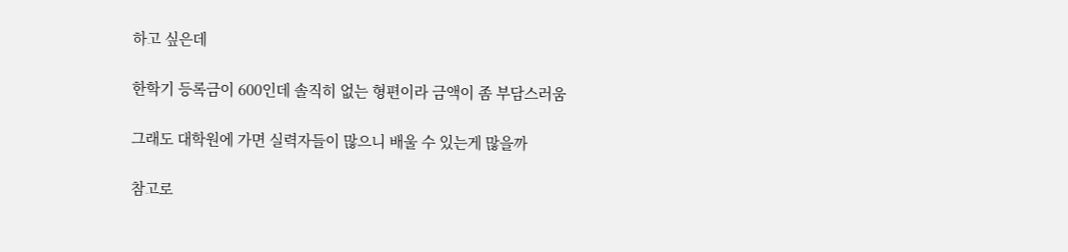하고 싶은데

한학기 등록금이 600인데 솔직히 없는 형편이라 금액이 좀 부담스러움

그래도 대학원에 가면 실력자들이 많으니 배울 수 있는게 많을까

참고로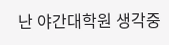난 야간대학원 생각중